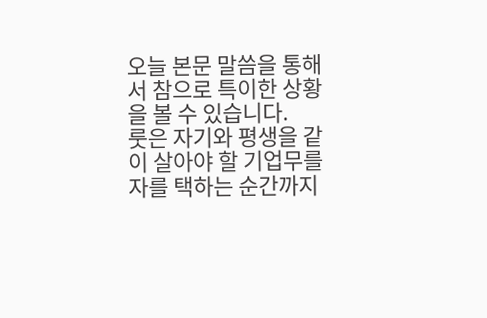오늘 본문 말씀을 통해서 참으로 특이한 상황을 볼 수 있습니다.
룻은 자기와 평생을 같이 살아야 할 기업무를자를 택하는 순간까지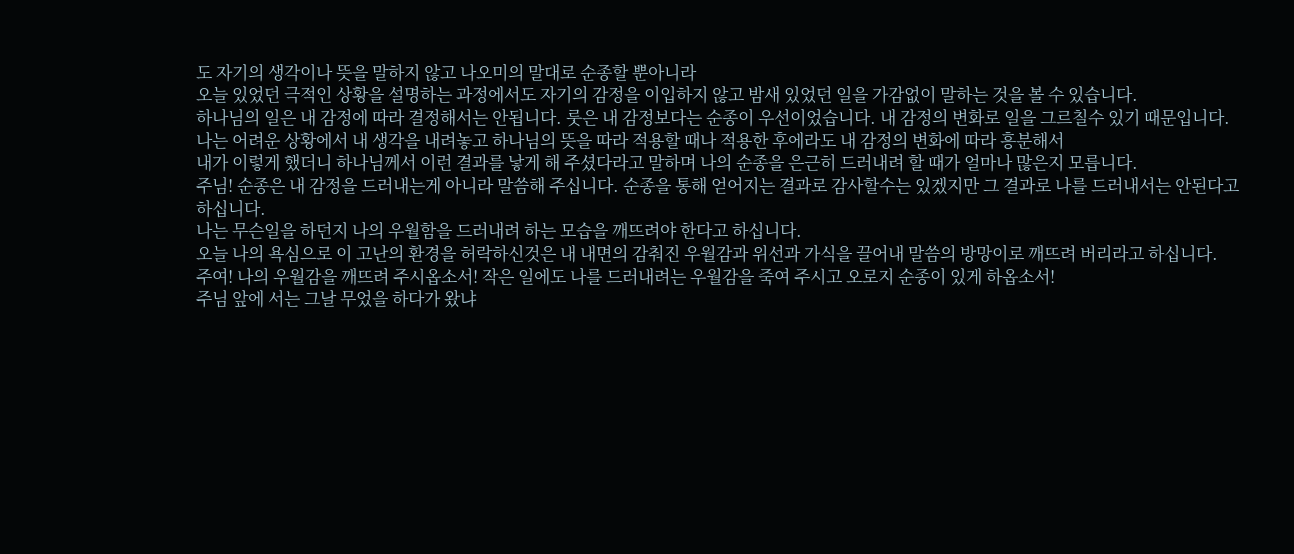도 자기의 생각이나 뜻을 말하지 않고 나오미의 말대로 순종할 뿐아니라
오늘 있었던 극적인 상황을 설명하는 과정에서도 자기의 감정을 이입하지 않고 밤새 있었던 일을 가감없이 말하는 것을 볼 수 있습니다.
하나님의 일은 내 감정에 따라 결정해서는 안됩니다. 룻은 내 감정보다는 순종이 우선이었습니다. 내 감정의 변화로 일을 그르칠수 있기 때문입니다.
나는 어려운 상황에서 내 생각을 내려놓고 하나님의 뜻을 따라 적용할 때나 적용한 후에라도 내 감정의 변화에 따라 흥분해서
내가 이렇게 했더니 하나님께서 이런 결과를 낳게 해 주셨다라고 말하며 나의 순종을 은근히 드러내려 할 때가 얼마나 많은지 모릅니다.
주님! 순종은 내 감정을 드러내는게 아니라 말씀해 주십니다. 순종을 통해 얻어지는 결과로 감사할수는 있겠지만 그 결과로 나를 드러내서는 안된다고 하십니다.
나는 무슨일을 하던지 나의 우월함을 드러내려 하는 모습을 깨뜨려야 한다고 하십니다.
오늘 나의 욕심으로 이 고난의 환경을 허락하신것은 내 내면의 감춰진 우월감과 위선과 가식을 끌어내 말씀의 방망이로 깨뜨려 버리라고 하십니다.
주여! 나의 우월감을 깨뜨려 주시옵소서! 작은 일에도 나를 드러내려는 우월감을 죽여 주시고 오로지 순종이 있게 하옵소서!
주님 앞에 서는 그날 무었을 하다가 왔냐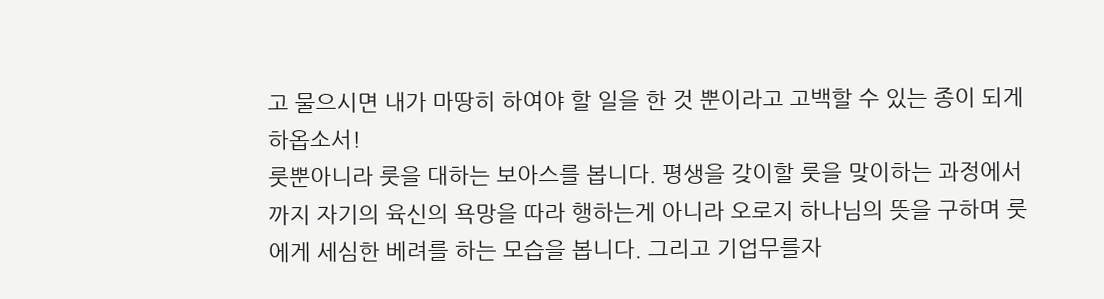고 물으시면 내가 마땅히 하여야 할 일을 한 것 뿐이라고 고백할 수 있는 종이 되게 하옵소서!
룻뿐아니라 룻을 대하는 보아스를 봅니다. 평생을 갖이할 룻을 맞이하는 과정에서 까지 자기의 육신의 욕망을 따라 행하는게 아니라 오로지 하나님의 뜻을 구하며 룻에게 세심한 베려를 하는 모습을 봅니다. 그리고 기업무를자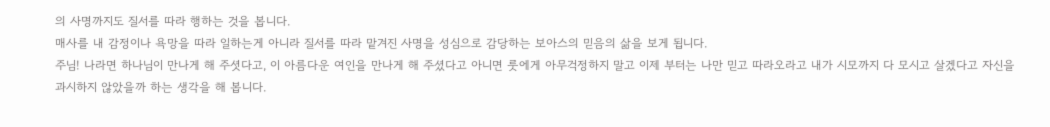의 사명까지도 질서를 따라 행하는 것을 봅니다.
매사를 내 감정이나 욕망을 따라 일하는게 아니라 질서를 따라 맡겨진 사명을 성심으로 감당하는 보아스의 믿음의 삶을 보게 됩니다.
주님! 나라면 하나님이 만나게 해 주셧다고, 이 아름다운 여인을 만나게 해 주셨다고 아니면 룻에게 아무걱정하지 말고 이제 부터는 나만 믿고 따라오라고 내가 시모까지 다 모시고 살겠다고 자신을 과시하지 않았을까 하는 생각을 해 봅니다.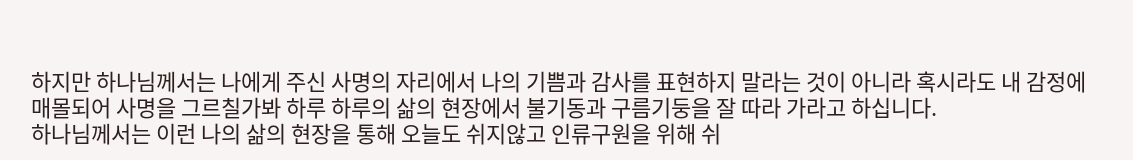하지만 하나님께서는 나에게 주신 사명의 자리에서 나의 기쁨과 감사를 표현하지 말라는 것이 아니라 혹시라도 내 감정에 매몰되어 사명을 그르칠가봐 하루 하루의 삶의 현장에서 불기동과 구름기둥을 잘 따라 가라고 하십니다.
하나님께서는 이런 나의 삶의 현장을 통해 오늘도 쉬지않고 인류구원을 위해 쉬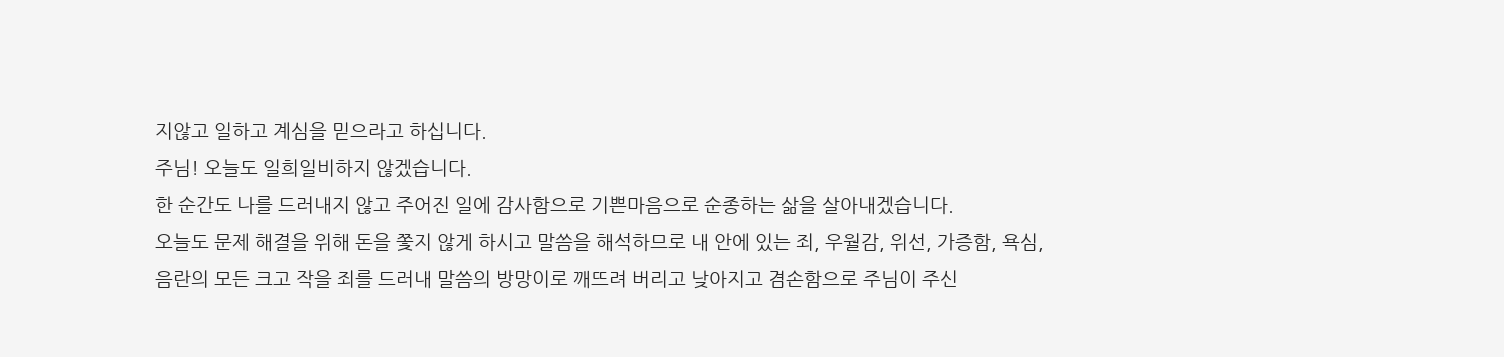지않고 일하고 계심을 믿으라고 하십니다.
주님! 오늘도 일희일비하지 않겠습니다.
한 순간도 나를 드러내지 않고 주어진 일에 감사함으로 기쁜마음으로 순종하는 삶을 살아내겠습니다.
오늘도 문제 해결을 위해 돈을 쫓지 않게 하시고 말씀을 해석하므로 내 안에 있는 죄, 우월감, 위선, 가증함, 욕심, 음란의 모든 크고 작을 죄를 드러내 말씀의 방망이로 깨뜨려 버리고 낮아지고 겸손함으로 주님이 주신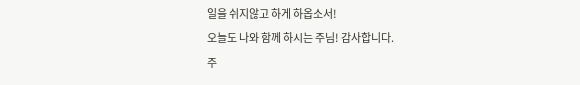일을 쉬지않고 하게 하옵소서!
오늘도 나와 함께 하시는 주님! 감사합니다.
주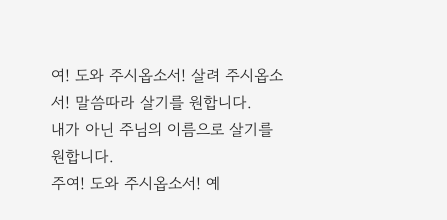여! 도와 주시옵소서! 살려 주시옵소서! 말씀따라 살기를 원합니다.
내가 아닌 주님의 이름으로 살기를 원합니다.
주여! 도와 주시옵소서! 예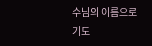수님의 이름으로 기도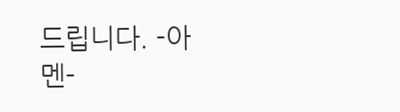드립니다. -아멘-